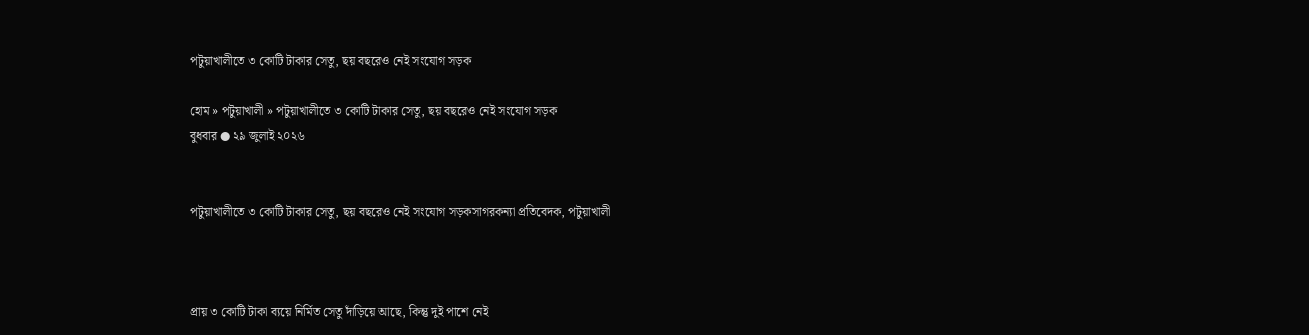পটুয়াখালীতে ৩ কোটি টাকার সেতু, ছয় বছরেও নেই সংযোগ সড়ক

হোম » পটুয়াখালী » পটুয়াখালীতে ৩ কোটি টাকার সেতু, ছয় বছরেও নেই সংযোগ সড়ক
বুধবার ● ২৯ জুলাই ২০২৬


পটুয়াখালীতে ৩ কোটি টাকার সেতু, ছয় বছরেও নেই সংযোগ সড়কসাগরকন্যা প্রতিবেদক, পটুয়াখালী



প্রায় ৩ কোটি টাকা ব্যয়ে নির্মিত সেতু দাঁড়িয়ে আছে, কিন্তু দুই পাশে নেই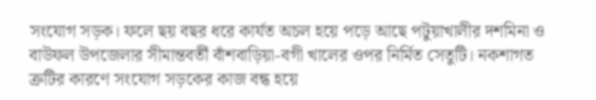সংযোগ সড়ক। ফলে ছয় বছর ধরে কার্যত অচল হয়ে পড়ে আছে পটুয়াখালীর দশমিনা ও বাউফল উপজেলার সীমান্তবর্তী বাঁশবাড়িয়া-বগী খালের ওপর নির্মিত সেতুটি। নকশাগত ত্রুটির কারণে সংযোগ সড়কের কাজ বন্ধ হয়ে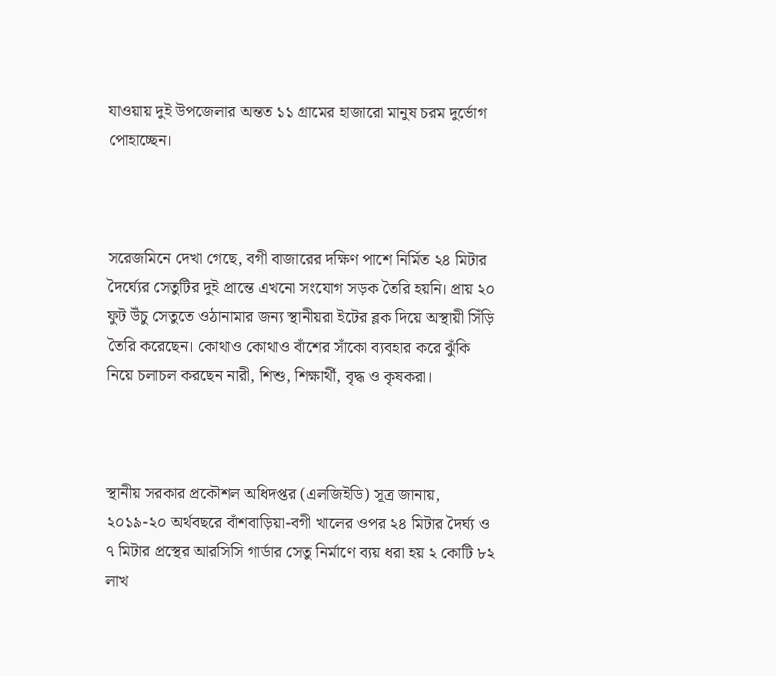যাওয়ায় দুই উপজেলার অন্তত ১১ গ্রামের হাজারো মানুষ চরম দুর্ভোগ পোহাচ্ছেন।



সরেজমিনে দেখা গেছে, বগী বাজারের দক্ষিণ পাশে নির্মিত ২৪ মিটার দৈর্ঘ্যের সেতুটির দুই প্রান্তে এখনো সংযোগ সড়ক তৈরি হয়নি। প্রায় ২০ ফুট উঁচু সেতুতে ওঠানামার জন্য স্থানীয়রা ইটের ব্লক দিয়ে অস্থায়ী সিঁড়ি তৈরি করেছেন। কোথাও কোথাও বাঁশের সাঁকো ব্যবহার করে ঝুঁকি নিয়ে চলাচল করছেন নারী, শিশু, শিক্ষার্থী, বৃদ্ধ ও কৃষকরা।



স্থানীয় সরকার প্রকৌশল অধিদপ্তর (এলজিইডি) সূত্র জানায়, ২০১৯-২০ অর্থবছরে বাঁশবাড়িয়া-বগী খালের ওপর ২৪ মিটার দৈর্ঘ্য ও ৭ মিটার প্রস্থের আরসিসি গার্ডার সেতু নির্মাণে ব্যয় ধরা হয় ২ কোটি ৮২ লাখ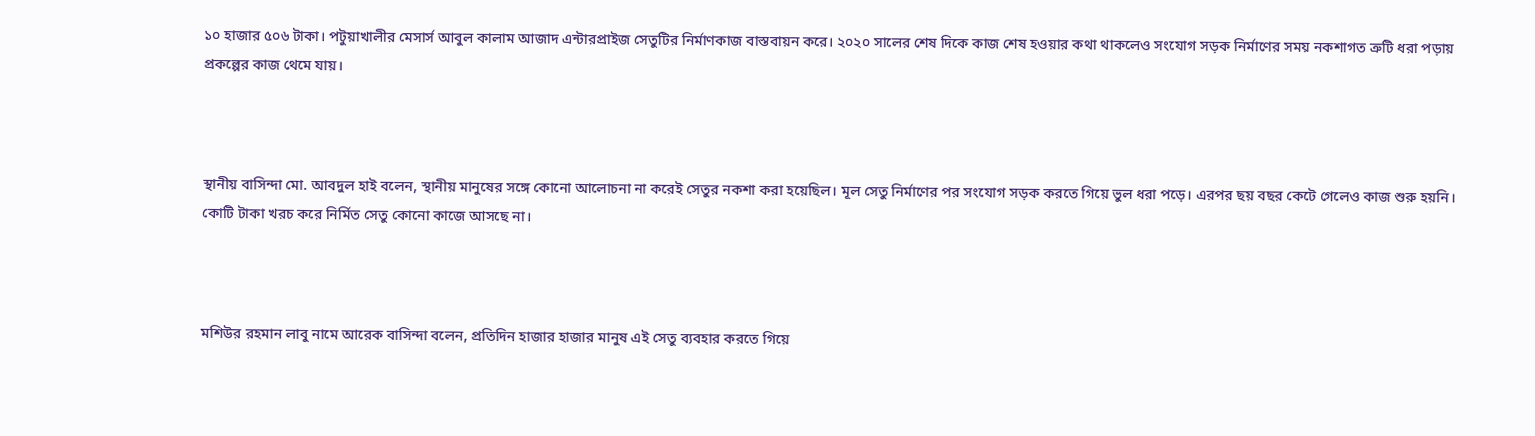১০ হাজার ৫০৬ টাকা। পটুয়াখালীর মেসার্স আবুল কালাম আজাদ এন্টারপ্রাইজ সেতুটির নির্মাণকাজ বাস্তবায়ন করে। ২০২০ সালের শেষ দিকে কাজ শেষ হওয়ার কথা থাকলেও সংযোগ সড়ক নির্মাণের সময় নকশাগত ত্রুটি ধরা পড়ায় প্রকল্পের কাজ থেমে যায়।



স্থানীয় বাসিন্দা মো. আবদুল হাই বলেন, স্থানীয় মানুষের সঙ্গে কোনো আলোচনা না করেই সেতুর নকশা করা হয়েছিল। মূল সেতু নির্মাণের পর সংযোগ সড়ক করতে গিয়ে ভুল ধরা পড়ে। এরপর ছয় বছর কেটে গেলেও কাজ শুরু হয়নি। কোটি টাকা খরচ করে নির্মিত সেতু কোনো কাজে আসছে না।



মশিউর রহমান লাবু নামে আরেক বাসিন্দা বলেন, প্রতিদিন হাজার হাজার মানুষ এই সেতু ব্যবহার করতে গিয়ে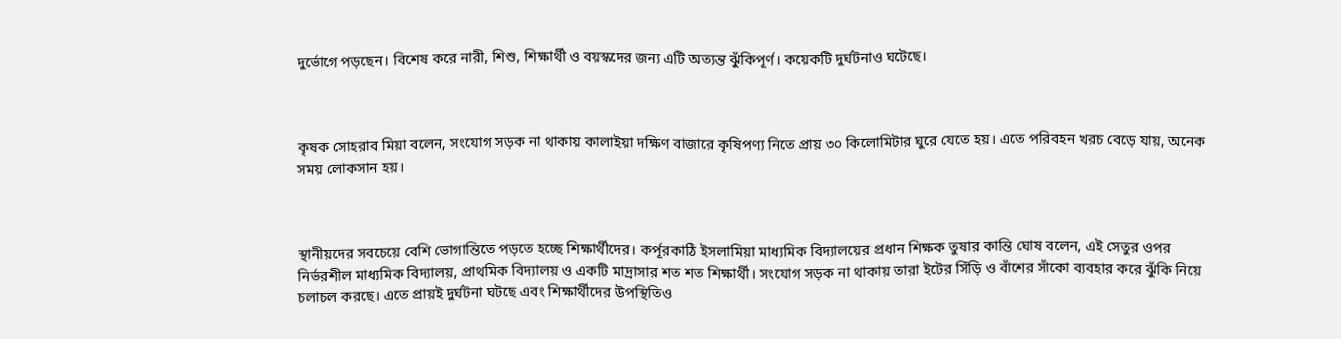দুর্ভোগে পড়ছেন। বিশেষ করে নারী, শিশু, শিক্ষার্থী ও বয়স্কদের জন্য এটি অত্যন্ত ঝুঁকিপূর্ণ। কয়েকটি দুর্ঘটনাও ঘটেছে।



কৃষক সোহরাব মিয়া বলেন, সংযোগ সড়ক না থাকায় কালাইয়া দক্ষিণ বাজারে কৃষিপণ্য নিতে প্রায় ৩০ কিলোমিটার ঘুরে যেতে হয়। এতে পরিবহন খরচ বেড়ে যায়, অনেক সময় লোকসান হয়।



স্থানীয়দের সবচেয়ে বেশি ভোগান্তিতে পড়তে হচ্ছে শিক্ষার্থীদের। কর্পূরকাঠি ইসলামিয়া মাধ্যমিক বিদ্যালয়ের প্রধান শিক্ষক তুষার কান্তি ঘোষ বলেন, এই সেতুর ওপর নির্ভরশীল মাধ্যমিক বিদ্যালয়, প্রাথমিক বিদ্যালয় ও একটি মাদ্রাসার শত শত শিক্ষার্থী। সংযোগ সড়ক না থাকায় তারা ইটের সিঁড়ি ও বাঁশের সাঁকো ব্যবহার করে ঝুঁকি নিয়ে চলাচল করছে। এতে প্রায়ই দুর্ঘটনা ঘটছে এবং শিক্ষার্থীদের উপস্থিতিও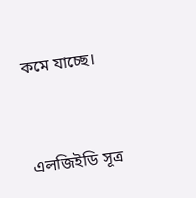কমে যাচ্ছে।



এলজিইডি সূত্র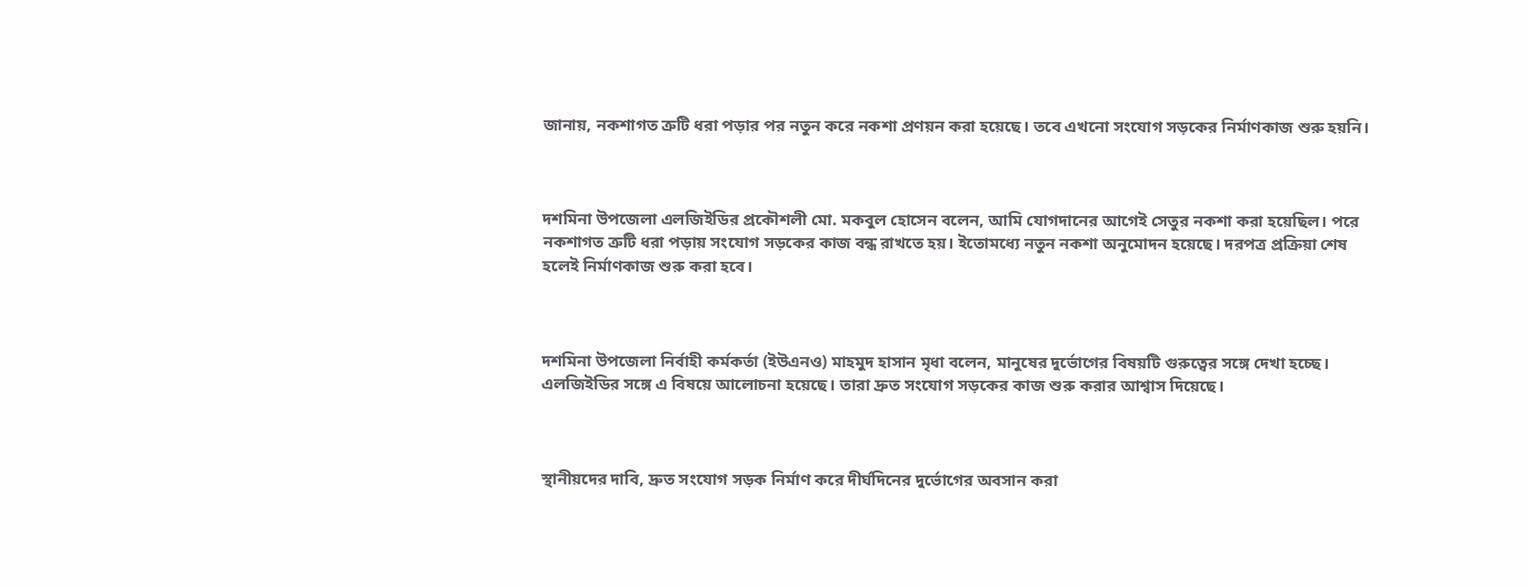জানায়, নকশাগত ত্রুটি ধরা পড়ার পর নতুন করে নকশা প্রণয়ন করা হয়েছে। তবে এখনো সংযোগ সড়কের নির্মাণকাজ শুরু হয়নি।



দশমিনা উপজেলা এলজিইডির প্রকৌশলী মো. মকবুল হোসেন বলেন, আমি যোগদানের আগেই সেতুর নকশা করা হয়েছিল। পরে নকশাগত ত্রুটি ধরা পড়ায় সংযোগ সড়কের কাজ বন্ধ রাখতে হয়। ইতোমধ্যে নতুন নকশা অনুমোদন হয়েছে। দরপত্র প্রক্রিয়া শেষ হলেই নির্মাণকাজ শুরু করা হবে।



দশমিনা উপজেলা নির্বাহী কর্মকর্তা (ইউএনও) মাহমুদ হাসান মৃধা বলেন, মানুষের দুর্ভোগের বিষয়টি গুরুত্বের সঙ্গে দেখা হচ্ছে। এলজিইডির সঙ্গে এ বিষয়ে আলোচনা হয়েছে। তারা দ্রুত সংযোগ সড়কের কাজ শুরু করার আশ্বাস দিয়েছে।



স্থানীয়দের দাবি, দ্রুত সংযোগ সড়ক নির্মাণ করে দীর্ঘদিনের দুর্ভোগের অবসান করা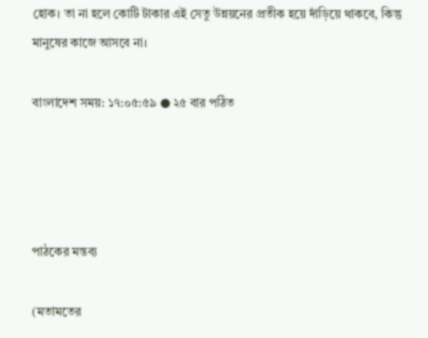হোক। তা না হলে কোটি টাকার এই সেতু উন্নয়নের প্রতীক হয়ে দাঁড়িয়ে থাকবে, কিন্তু মানুষের কাজে আসবে না।

বাংলাদেশ সময়: ১৭:০৫:৫৯ ● ২৫ বার পঠিত




পাঠকের মন্তব্য

(মতামতের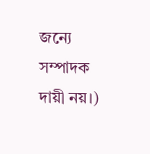জন্যে সম্পাদক দায়ী নয়।)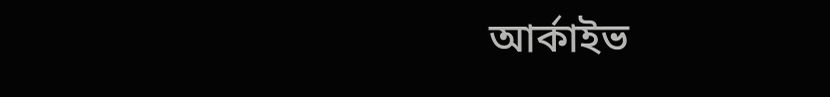আর্কাইভ